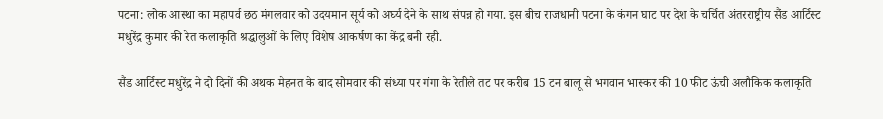पटना: लोक आस्था का महापर्व छठ मंगलवार को उदयमान सूर्य को अर्घ्य देने के साथ संपन्न हो गया. इस बीच राजधानी पटना के कंगन घाट पर देश के चर्चित अंतरराष्ट्रीय सैंड आर्टिस्ट मधुरेंद्र कुमार की रेत कलाकृति श्रद्धालुओं के लिए विशेष आकर्षण का केंद्र बनी रही.

सैंड आर्टिस्ट मधुरेंद्र ने दो दिनों की अथक मेहनत के बाद सोमवार की संध्या पर गंगा के रेतीले तट पर करीब 15 टन बालू से भगवान भास्कर की 10 फीट ऊंची अलौकिक कलाकृति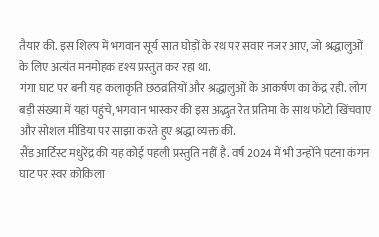तैयार की. इस शिल्प में भगवान सूर्य सात घोड़ों के रथ पर सवार नजर आए, जो श्रद्धालुओं के लिए अत्यंत मनमोहक दृश्य प्रस्तुत कर रहा था.
गंगा घाट पर बनी यह कलाकृति छठव्रतियों और श्रद्धालुओं के आकर्षण का केंद्र रही. लोग बड़ी संख्या में यहां पहुंचे, भगवान भास्कर की इस अद्भुत रेत प्रतिमा के साथ फोटो खिंचवाए और सोशल मीडिया पर साझा करते हुए श्रद्धा व्यक्त की.
सैंड आर्टिस्ट मधुरेंद्र की यह कोई पहली प्रस्तुति नहीं है. वर्ष 2024 में भी उन्होंने पटना कंगन घाट पर स्वर कोकिला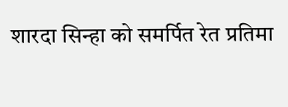शारदा सिन्हा को समर्पित रेत प्रतिमा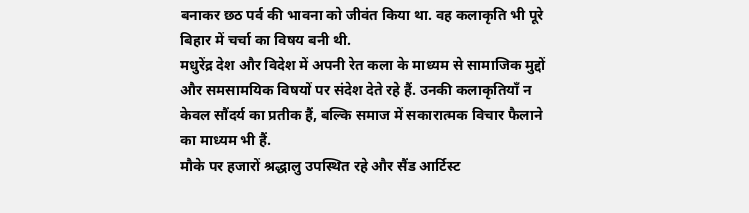बनाकर छठ पर्व की भावना को जीवंत किया था. वह कलाकृति भी पूरे बिहार में चर्चा का विषय बनी थी.
मधुरेंद्र देश और विदेश में अपनी रेत कला के माध्यम से सामाजिक मुद्दों और समसामयिक विषयों पर संदेश देते रहे हैं. उनकी कलाकृतियाँ न केवल सौंदर्य का प्रतीक हैं, बल्कि समाज में सकारात्मक विचार फैलाने का माध्यम भी हैं.
मौके पर हजारों श्रद्धालु उपस्थित रहे और सैंड आर्टिस्ट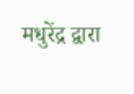मधुरेंद्र द्वारा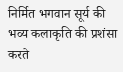निर्मित भगवान सूर्य की भव्य कलाकृति की प्रशंसा करते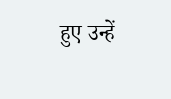हुए उन्हें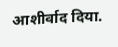आशीर्वाद दिया.